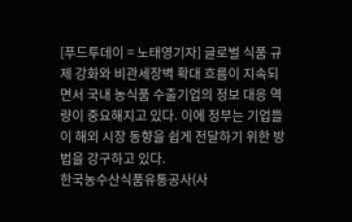[푸드투데이 = 노태영기자] 글로벌 식품 규제 강화와 비관세장벽 확대 흐름이 지속되면서 국내 농식품 수출기업의 정보 대응 역량이 중요해지고 있다. 이에 정부는 기업들이 해외 시장 동향을 쉽게 전달하기 위한 방법을 강구하고 있다.
한국농수산식품유통공사(사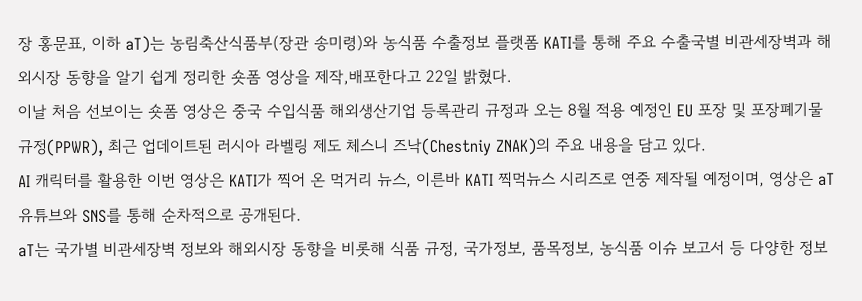장 홍문표, 이하 aT)는 농림축산식품부(장관 송미령)와 농식품 수출정보 플랫폼 KATI를 통해 주요 수출국별 비관세장벽과 해외시장 동향을 알기 쉽게 정리한 숏폼 영상을 제작,배포한다고 22일 밝혔다.
이날 처음 선보이는 숏폼 영상은 중국 수입식품 해외생산기업 등록관리 규정과 오는 8월 적용 예정인 EU 포장 및 포장폐기물 규정(PPWR), 최근 업데이트된 러시아 라벨링 제도 체스니 즈낙(Chestniy ZNAK)의 주요 내용을 담고 있다.
AI 캐릭터를 활용한 이번 영상은 KATI가 찍어 온 먹거리 뉴스, 이른바 KATI 찍먹뉴스 시리즈로 연중 제작될 예정이며, 영상은 aT 유튜브와 SNS를 통해 순차적으로 공개된다.
aT는 국가별 비관세장벽 정보와 해외시장 동향을 비롯해 식품 규정, 국가정보, 품목정보, 농식품 이슈 보고서 등 다양한 정보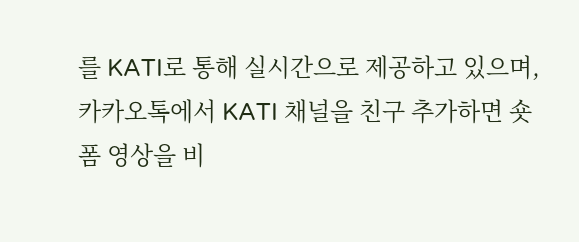를 KATI로 통해 실시간으로 제공하고 있으며, 카카오톡에서 KATI 채널을 친구 추가하면 숏폼 영상을 비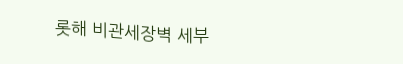롯해 비관세장벽 세부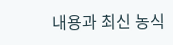내용과 최신 농식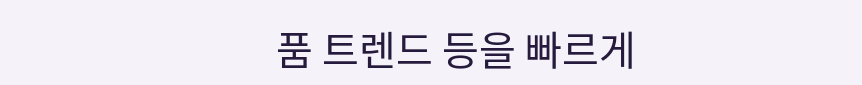품 트렌드 등을 빠르게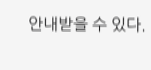안내받을 수 있다.